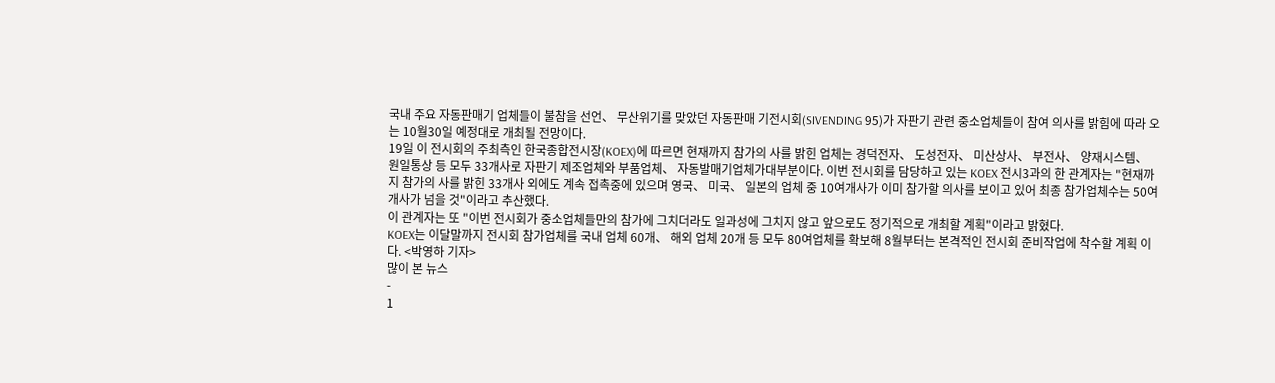국내 주요 자동판매기 업체들이 불참을 선언、 무산위기를 맞았던 자동판매 기전시회(SIVENDING 95)가 자판기 관련 중소업체들이 참여 의사를 밝힘에 따라 오는 10월30일 예정대로 개최될 전망이다.
19일 이 전시회의 주최측인 한국종합전시장(KOEX)에 따르면 현재까지 참가의 사를 밝힌 업체는 경덕전자、 도성전자、 미산상사、 부전사、 양재시스템、 원일통상 등 모두 33개사로 자판기 제조업체와 부품업체、 자동발매기업체가대부분이다. 이번 전시회를 담당하고 있는 KOEX 전시3과의 한 관계자는 "현재까지 참가의 사를 밝힌 33개사 외에도 계속 접촉중에 있으며 영국、 미국、 일본의 업체 중 10여개사가 이미 참가할 의사를 보이고 있어 최종 참가업체수는 50여개사가 넘을 것"이라고 추산했다.
이 관계자는 또 "이번 전시회가 중소업체들만의 참가에 그치더라도 일과성에 그치지 않고 앞으로도 정기적으로 개최할 계획"이라고 밝혔다.
KOEX는 이달말까지 전시회 참가업체를 국내 업체 60개、 해외 업체 20개 등 모두 80여업체를 확보해 8월부터는 본격적인 전시회 준비작업에 착수할 계획 이다. <박영하 기자>
많이 본 뉴스
-
1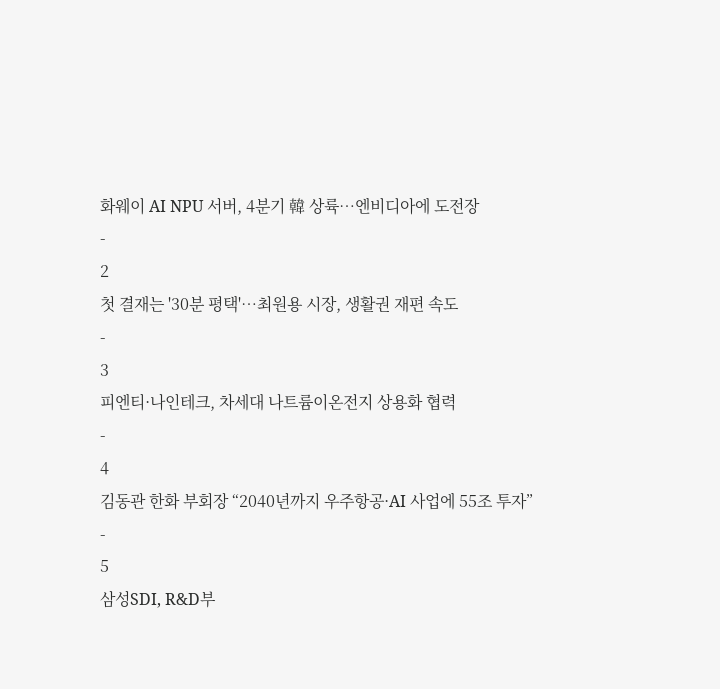화웨이 AI NPU 서버, 4분기 韓 상륙…엔비디아에 도전장
-
2
첫 결재는 '30분 평택'…최원용 시장, 생활권 재편 속도
-
3
피엔티·나인테크, 차세대 나트륨이온전지 상용화 협력
-
4
김동관 한화 부회장 “2040년까지 우주항공·AI 사업에 55조 투자”
-
5
삼성SDI, R&D부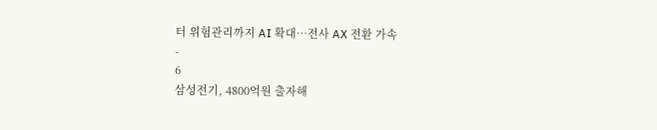터 위험관리까지 AI 확대…전사 AX 전환 가속
-
6
삼성전기, 4800억원 출자해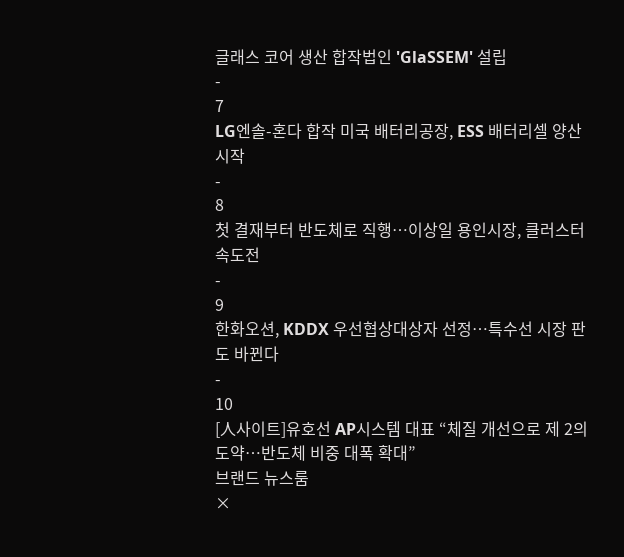글래스 코어 생산 합작법인 'GlaSSEM' 설립
-
7
LG엔솔-혼다 합작 미국 배터리공장, ESS 배터리셀 양산 시작
-
8
첫 결재부터 반도체로 직행…이상일 용인시장, 클러스터 속도전
-
9
한화오션, KDDX 우선협상대상자 선정…특수선 시장 판도 바뀐다
-
10
[人사이트]유호선 AP시스템 대표 “체질 개선으로 제 2의 도약…반도체 비중 대폭 확대”
브랜드 뉴스룸
×